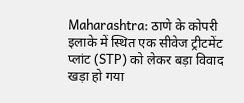Maharashtra: ठाणे के कोपरी इलाके में स्थित एक सीवेज ट्रीटमेंट प्लांट (STP) को लेकर बड़ा विवाद खड़ा हो गया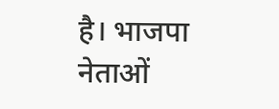है। भाजपा नेताओं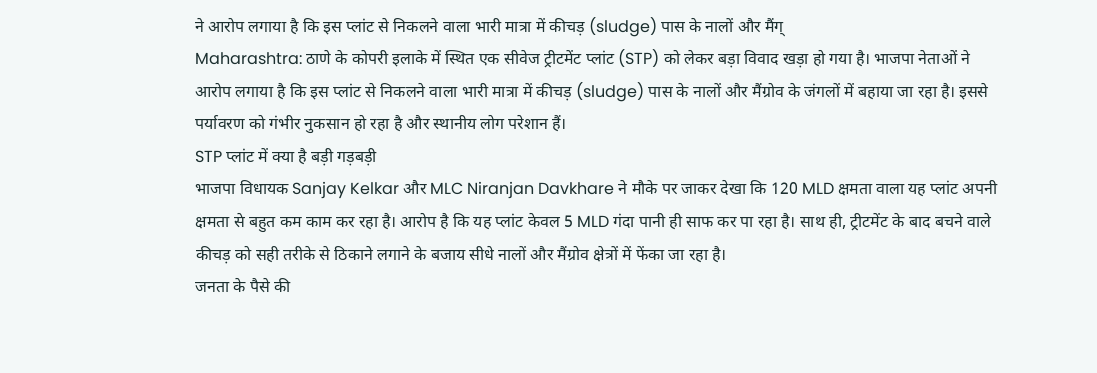ने आरोप लगाया है कि इस प्लांट से निकलने वाला भारी मात्रा में कीचड़ (sludge) पास के नालों और मैंग्
Maharashtra: ठाणे के कोपरी इलाके में स्थित एक सीवेज ट्रीटमेंट प्लांट (STP) को लेकर बड़ा विवाद खड़ा हो गया है। भाजपा नेताओं ने आरोप लगाया है कि इस प्लांट से निकलने वाला भारी मात्रा में कीचड़ (sludge) पास के नालों और मैंग्रोव के जंगलों में बहाया जा रहा है। इससे पर्यावरण को गंभीर नुकसान हो रहा है और स्थानीय लोग परेशान हैं।
STP प्लांट में क्या है बड़ी गड़बड़ी
भाजपा विधायक Sanjay Kelkar और MLC Niranjan Davkhare ने मौके पर जाकर देखा कि 120 MLD क्षमता वाला यह प्लांट अपनी क्षमता से बहुत कम काम कर रहा है। आरोप है कि यह प्लांट केवल 5 MLD गंदा पानी ही साफ कर पा रहा है। साथ ही, ट्रीटमेंट के बाद बचने वाले कीचड़ को सही तरीके से ठिकाने लगाने के बजाय सीधे नालों और मैंग्रोव क्षेत्रों में फेंका जा रहा है।
जनता के पैसे की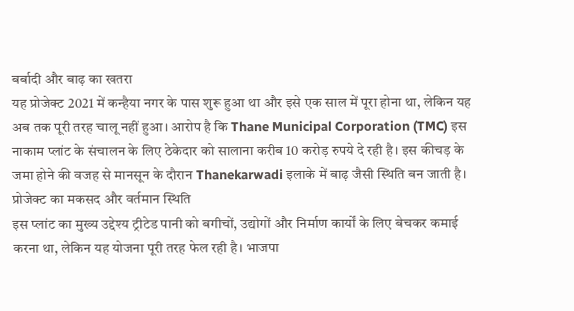बर्बादी और बाढ़ का खतरा
यह प्रोजेक्ट 2021 में कन्हैया नगर के पास शुरू हुआ था और इसे एक साल में पूरा होना था, लेकिन यह अब तक पूरी तरह चालू नहीं हुआ। आरोप है कि Thane Municipal Corporation (TMC) इस नाकाम प्लांट के संचालन के लिए ठेकेदार को सालाना करीब 10 करोड़ रुपये दे रही है। इस कीचड़ के जमा होने की वजह से मानसून के दौरान Thanekarwadi इलाके में बाढ़ जैसी स्थिति बन जाती है।
प्रोजेक्ट का मकसद और वर्तमान स्थिति
इस प्लांट का मुख्य उद्देश्य ट्रीटेड पानी को बगीचों, उद्योगों और निर्माण कार्यों के लिए बेचकर कमाई करना था, लेकिन यह योजना पूरी तरह फेल रही है। भाजपा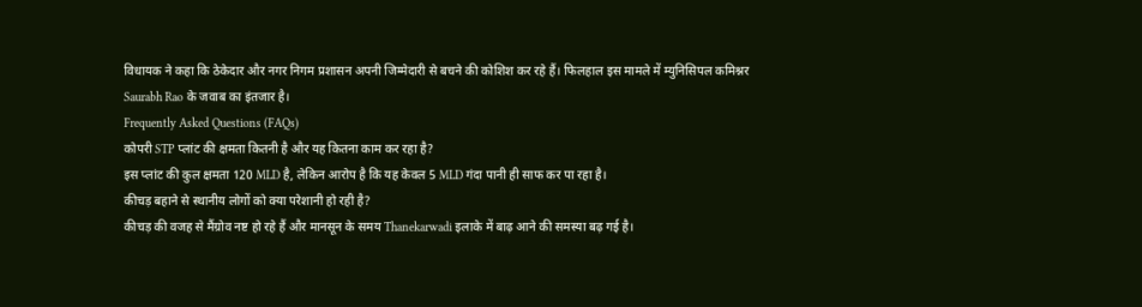विधायक ने कहा कि ठेकेदार और नगर निगम प्रशासन अपनी जिम्मेदारी से बचने की कोशिश कर रहे हैं। फिलहाल इस मामले में म्युनिसिपल कमिश्नर Saurabh Rao के जवाब का इंतजार है।
Frequently Asked Questions (FAQs)
कोपरी STP प्लांट की क्षमता कितनी है और यह कितना काम कर रहा है?
इस प्लांट की कुल क्षमता 120 MLD है, लेकिन आरोप है कि यह केवल 5 MLD गंदा पानी ही साफ कर पा रहा है।
कीचड़ बहाने से स्थानीय लोगों को क्या परेशानी हो रही है?
कीचड़ की वजह से मैंग्रोव नष्ट हो रहे हैं और मानसून के समय Thanekarwadi इलाके में बाढ़ आने की समस्या बढ़ गई है।